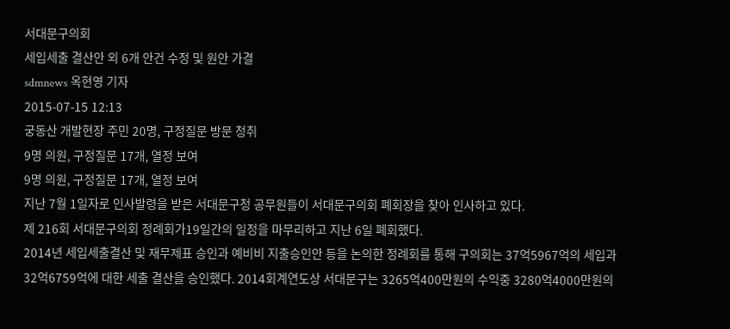서대문구의회
세입세출 결산안 외 6개 안건 수정 및 원안 가결
sdmnews 옥현영 기자
2015-07-15 12:13
궁동산 개발현장 주민 20명, 구정질문 방문 청취
9명 의원, 구정질문 17개, 열정 보여
9명 의원, 구정질문 17개, 열정 보여
지난 7월 1일자로 인사발령을 받은 서대문구청 공무원들이 서대문구의회 폐회장을 찾아 인사하고 있다.
제 216회 서대문구의회 정례회가19일간의 일정을 마무리하고 지난 6일 폐회했다.
2014년 세입세출결산 및 재무제표 승인과 예비비 지출승인안 등을 논의한 정례회를 통해 구의회는 37억5967억의 세입과 32억6759억에 대한 세출 결산을 승인했다. 2014회계연도상 서대문구는 3265억400만원의 수익중 3280억4000만원의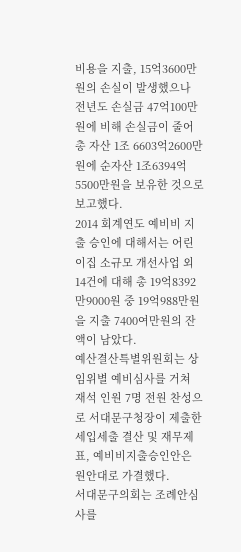비용을 지출, 15억3600만원의 손실이 발생했으나 전년도 손실금 47억100만원에 비해 손실금이 줄어 총 자산 1조 6603억2600만원에 순자산 1조6394억5500만원을 보유한 것으로 보고했다.
2014 회계연도 예비비 지출 승인에 대해서는 어린이집 소규모 개선사업 외 14건에 대해 총 19억8392만9000원 중 19억988만원을 지출 7400여만원의 잔액이 남았다.
예산결산특별위원회는 상임위별 예비심사를 거쳐 재석 인원 7명 전원 찬성으로 서대문구청장이 제출한 세입세출 결산 및 재무제표, 예비비지출승인안은 원안대로 가결했다.
서대문구의회는 조례안심사를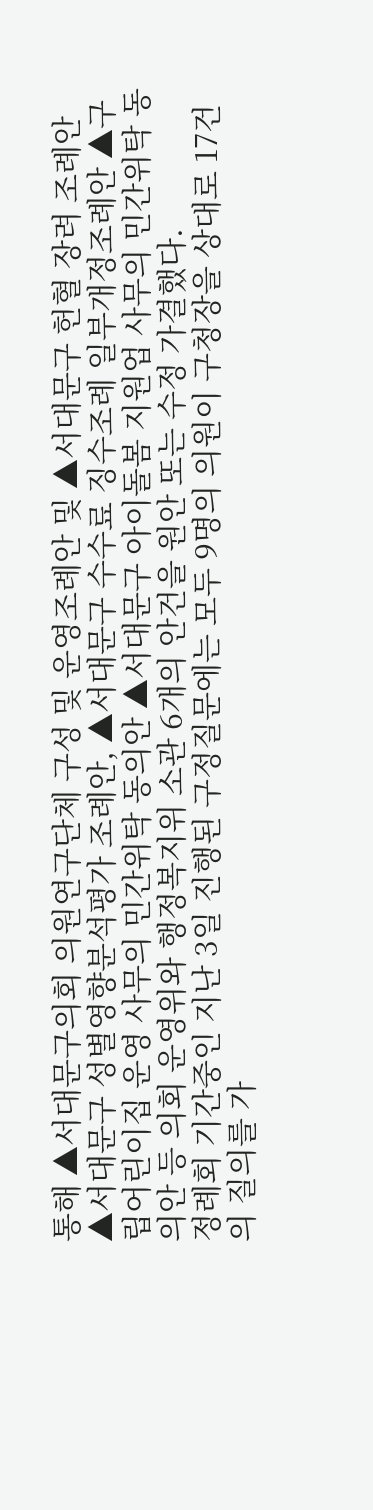통해 ▲서대문구의회 의원연구단체 구성 및 운영조례안 및 ▲서대문구 헌혈 장려 조례안 ▲서대문구 성별영향분석평가 조례안, ▲서대문구 수수료 징수조례 일부개정조례안 ▲구립어린이집 운영 사무의 민간위탁 동의안 ▲서대문구 아이돌봄 지원업 사무의 민간위탁 동의안 등 의회 운영위와 행정복지위 소관 6개의 안건을 원안 또는 수정 가결했다.
정례회 기간중인 지난 3일 진행된 구정질문에는 모두 9명의 의원이 구청장을 상대로 17건의 질의를 가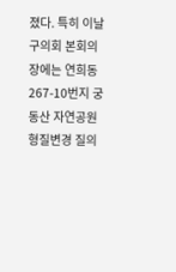졌다. 특히 이날 구의회 본회의장에는 연희동 267-10번지 궁동산 자연공원 형질변경 질의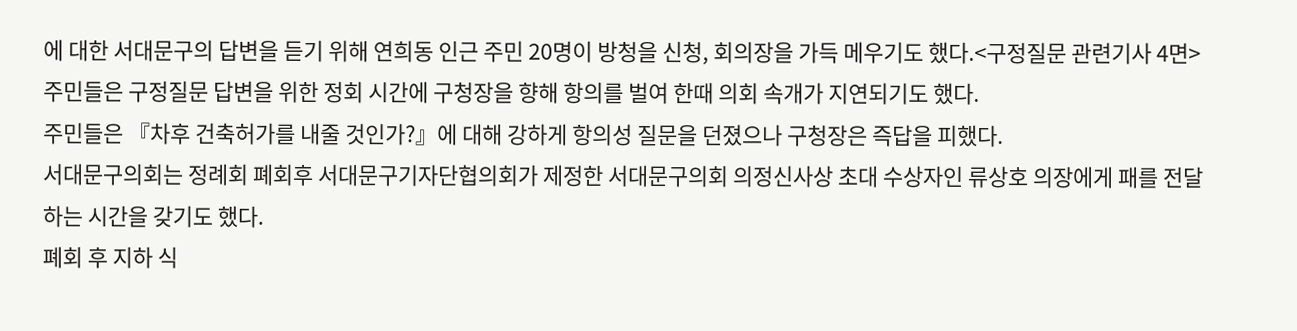에 대한 서대문구의 답변을 듣기 위해 연희동 인근 주민 20명이 방청을 신청, 회의장을 가득 메우기도 했다.<구정질문 관련기사 4면>
주민들은 구정질문 답변을 위한 정회 시간에 구청장을 향해 항의를 벌여 한때 의회 속개가 지연되기도 했다.
주민들은 『차후 건축허가를 내줄 것인가?』에 대해 강하게 항의성 질문을 던졌으나 구청장은 즉답을 피했다.
서대문구의회는 정례회 폐회후 서대문구기자단협의회가 제정한 서대문구의회 의정신사상 초대 수상자인 류상호 의장에게 패를 전달하는 시간을 갖기도 했다.
폐회 후 지하 식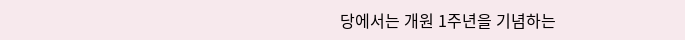당에서는 개원 1주년을 기념하는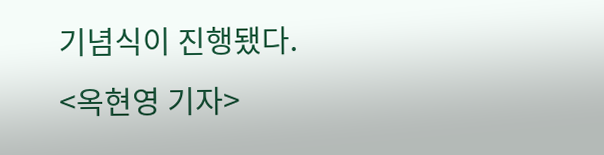기념식이 진행됐다.
<옥현영 기자>